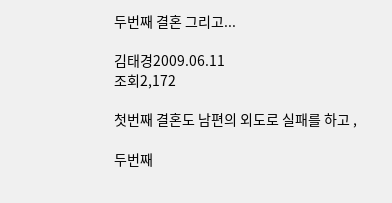두번째 결혼 그리고...

김태경2009.06.11
조회2,172

첫번째 결혼도 남편의 외도로 실패를 하고 ,

두번째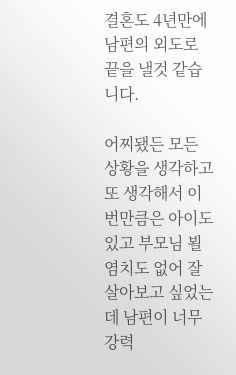결혼도 4년만에 남편의 외도로 끝을 낼것 같습니다.

어찌됐든 모든 상황을 생각하고 또 생각해서 이번만큼은 아이도 있고 부모님 뵐 염치도 없어 잘살아보고 싶었는데 남편이 너무 강력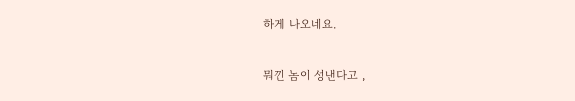하게 나오네요.

뭐낀 놈이 성낸다고 ,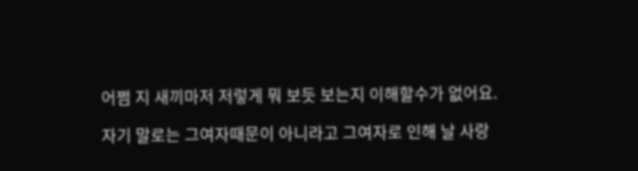어쩜 지 새끼마저 저렇게 뭐 보듯 보는지 이해할수가 없어요.

자기 말로는 그여자때문이 아니라고 그여자로 인해 날 사랑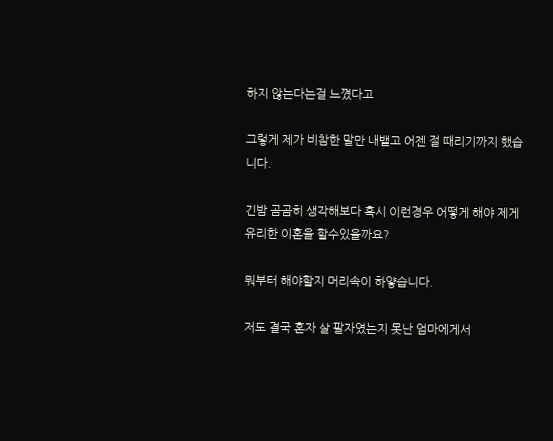하지 않는다는걸 느꼈다고

그렇게 제가 비참한 말만 내뱉고 어젠 절 때리기까지 했습니다.

긴밤 곰곰히 생각해보다 혹시 이런경우 어떻게 해야 제게 유리한 이혼을 할수있을까요?

뭐부터 해야할지 머리속이 하얗습니다.

저도 결국 혼자 살 팔자였는지 못난 엄마에게서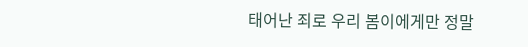태어난 죄로 우리 봄이에게만 정말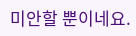미안할 뿐이네요.